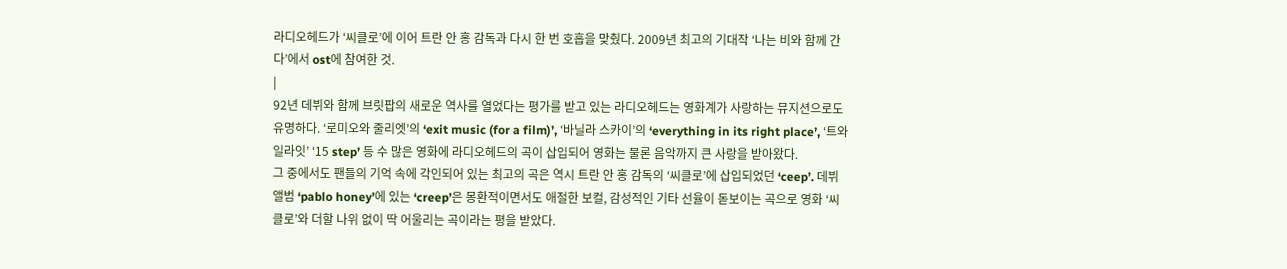라디오헤드가 ‘씨클로’에 이어 트란 안 홍 감독과 다시 한 번 호흡을 맞췄다. 2009년 최고의 기대작 ‘나는 비와 함께 간다’에서 ost에 참여한 것.
|
92년 데뷔와 함께 브릿팝의 새로운 역사를 열었다는 평가를 받고 있는 라디오헤드는 영화계가 사랑하는 뮤지션으로도 유명하다. ‘로미오와 줄리엣’의 ‘exit music (for a film)’, ‘바닐라 스카이’의 ‘everything in its right place’, ‘트와일라잇’ ‘15 step’ 등 수 많은 영화에 라디오헤드의 곡이 삽입되어 영화는 물론 음악까지 큰 사랑을 받아왔다.
그 중에서도 팬들의 기억 속에 각인되어 있는 최고의 곡은 역시 트란 안 홍 감독의 ‘씨클로’에 삽입되었던 ‘ceep’. 데뷔 앨범 ‘pablo honey’에 있는 ‘creep’은 몽환적이면서도 애절한 보컬, 감성적인 기타 선율이 돋보이는 곡으로 영화 ‘씨클로’와 더할 나위 없이 딱 어울리는 곡이라는 평을 받았다.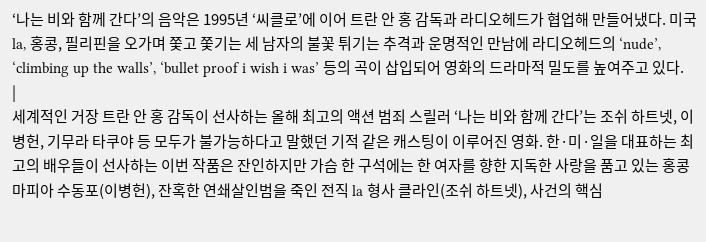‘나는 비와 함께 간다’의 음악은 1995년 ‘씨클로’에 이어 트란 안 홍 감독과 라디오헤드가 협업해 만들어냈다. 미국 la, 홍콩, 필리핀을 오가며 쫓고 쫓기는 세 남자의 불꽃 튀기는 추격과 운명적인 만남에 라디오헤드의 ‘nude’, ‘climbing up the walls’, ‘bullet proof i wish i was’ 등의 곡이 삽입되어 영화의 드라마적 밀도를 높여주고 있다.
|
세계적인 거장 트란 안 홍 감독이 선사하는 올해 최고의 액션 범죄 스릴러 ‘나는 비와 함께 간다’는 조쉬 하트넷, 이병헌, 기무라 타쿠야 등 모두가 불가능하다고 말했던 기적 같은 캐스팅이 이루어진 영화. 한·미·일을 대표하는 최고의 배우들이 선사하는 이번 작품은 잔인하지만 가슴 한 구석에는 한 여자를 향한 지독한 사랑을 품고 있는 홍콩 마피아 수동포(이병헌), 잔혹한 연쇄살인범을 죽인 전직 la 형사 클라인(조쉬 하트넷), 사건의 핵심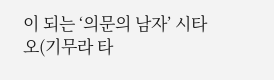이 되는 ‘의문의 남자’ 시타오(기무라 타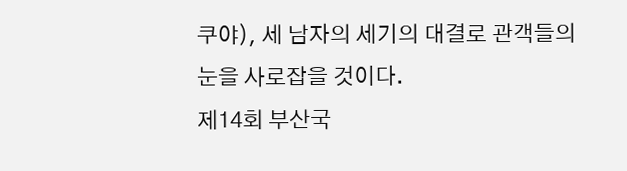쿠야), 세 남자의 세기의 대결로 관객들의 눈을 사로잡을 것이다.
제14회 부산국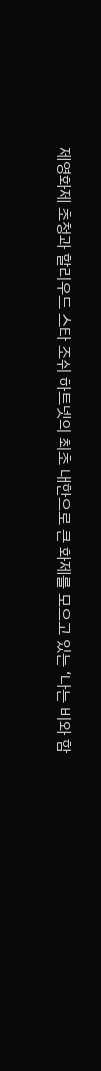제영화제 초청과 할리우드 스타 조쉬 하트넷의 최초 내한으로 큰 화제를 모으고 있는 ‘나는 비와 함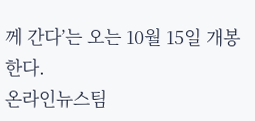께 간다’는 오는 10월 15일 개봉한다.
온라인뉴스팀